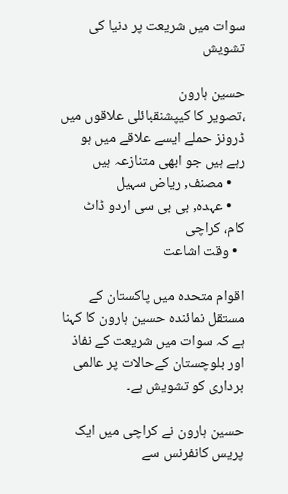سوات میں شریعت پر دنیا کی تشویش

حسین ہارون
،تصویر کا کیپشنقبائلی علاقوں میں ڈرونز حملے ایسے علاقے میں ہو رہے ہیں جو ابھی متنازعہ ہیں
    • مصنف, ریاض سہیل
    • عہدہ, بی بی سی اردو ڈاٹ کام، کراچی
  • وقت اشاعت

اقوام متحدہ میں پاکستان کے مستقل نمائندہ حسین ہارون کا کہنا ہے کہ سوات میں شریعت کے نفاذ اور بلوچستان کےحالات پر عالمی برداری کو تشویش ہے۔

حسین ہارون نے کراچی میں ایک پریس کانفرنس سے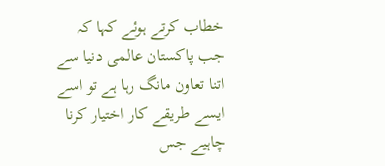خطاب کرتے ہوئے کہا کہ جب پاکستان عالمی دنیا سے اتنا تعاون مانگ رہا ہے تو اسے ایسے طریقے کار اختیار کرنا چاہیے جس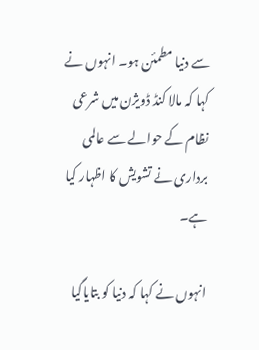سے دنیا مطمئن ہو۔ انہوں نے کہا کہ مالا کنڈ ڈویژن میں شرعی نظام کے حوالے سے عالمی برداری نے تشویش کا اظہار کیا ہے۔

انہوں نے کہا کہ دنیا کو بتایاگیا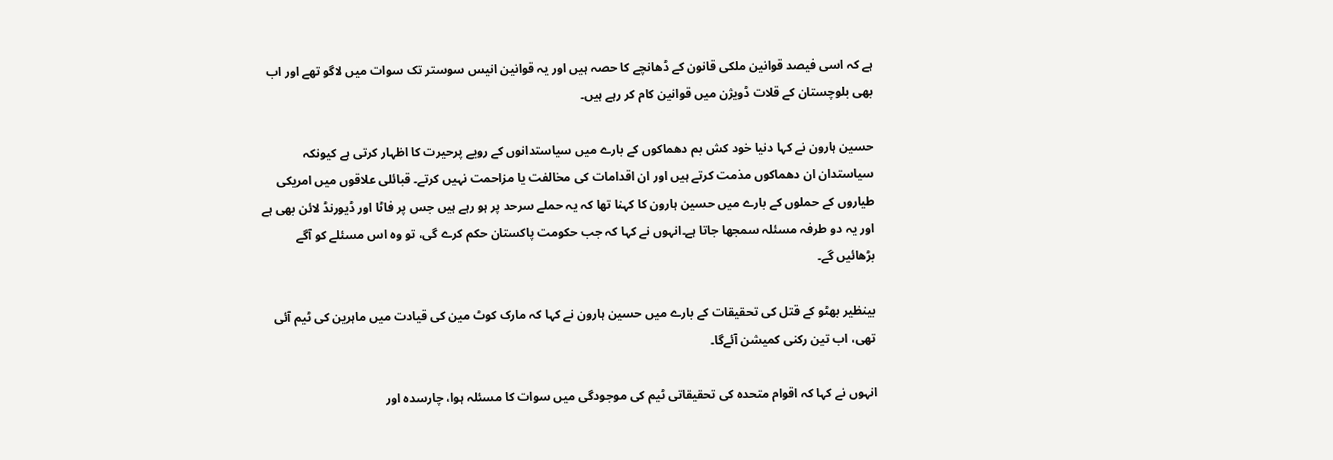ہے کہ اسی فیصد قوانین ملکی قانون کے ڈھانچے کا حصہ ہیں اور یہ قوانین انیس سوستر تک سوات میں لاگو تھے اور اب بھی بلوچستان کے قلات ڈویژن میں قوانین کام کر رہے ہیں۔

حسین ہارون نے کہا دنیا خود کش بم دھماکوں کے بارے میں سیاستدانوں کے رویے پرحیرت کا اظہار کرتی ہے کیونکہ سیاستدان ان دھماکوں مذمت کرتے ہیں اور ان اقدامات کی مخالفت یا مزاحمت نہیں کرتے۔ قبائلی علاقوں میں امریکی طیاروں کے حملوں کے بارے میں حسین ہارون کا کہنا تھا کہ یہ حملے سرحد پر ہو رہے ہیں جس پر فاٹا اور ڈیورنڈ لائن بھی ہے اور یہ دو طرفہ مسئلہ سمجھا جاتا ہے۔انہوں نے کہا کہ جب حکومت پاکستان حکم کرے گی، تو وہ اس مسئلے کو آگے بڑھائیں گے۔

بینظیر بھٹو کے قتل کی تحقیقات کے بارے میں حسین ہارون نے کہا کہ مارک کوٹ مین کی قیادت میں ماہرین کی ٹیم آئی تھی، اب تین رکنی کمیشن آئےگا۔

انہوں نے کہا کہ اقوام متحدہ کی تحقیقاتی ٹیم کی موجودگی میں سوات کا مسئلہ ہوا، چارسدہ اور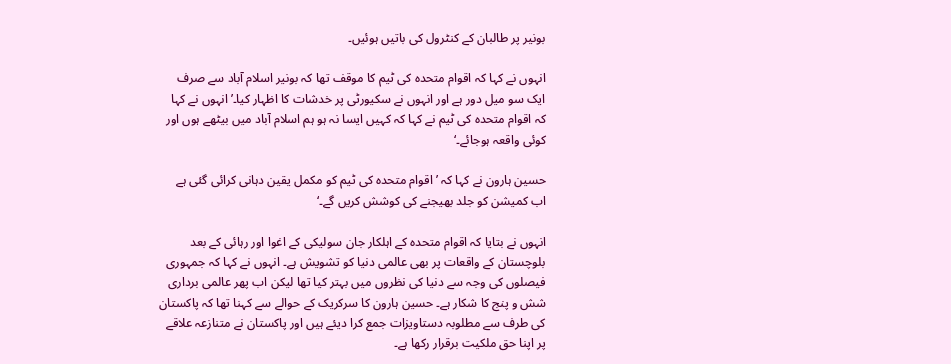بونیر پر طالبان کے کنٹرول کی باتیں ہوئیں۔

انہوں نے کہا کہ اقوام متحدہ کی ٹیم کا موقف تھا کہ بونیر اسلام آباد سے صرف ایک سو میل دور ہے اور انہوں نے سکیورٹی پر خدشات کا اظہار کیا۔’انہوں نے کہا کہ اقوام متحدہ کی ٹیم نے کہا کہ کہیں ایسا نہ ہو ہم اسلام آباد میں بیٹھے ہوں اور کوئی واقعہ ہوجائے۔‘

حسین ہارون نے کہا کہ ’اقوام متحدہ کی ٹیم کو مکمل یقین دہانی کرائی گئی ہے اب کمیشن کو جلد بھیجنے کی کوشش کریں گے۔‘

انہوں نے بتایا کہ اقوام متحدہ کے اہلکار جان سولیکی کے اغوا اور رہائی کے بعد بلوچستان کے واقعات پر بھی عالمی دنیا کو تشویش ہے۔ انہوں نے کہا کہ جمہوری فیصلوں کی وجہ سے دنیا کی نظروں میں بہتر کیا تھا لیکن اب پھر عالمی برداری شش و پنج کا شکار ہے۔ حسین ہارون کا سرکریک کے حوالے سے کہنا تھا کہ پاکستان کی طرف سے مطلوبہ دستاویزات جمع کرا دیئے ہیں اور پاکستان نے متنازعہ علاقے پر اپنا حق ملکیت برقرار رکھا ہے۔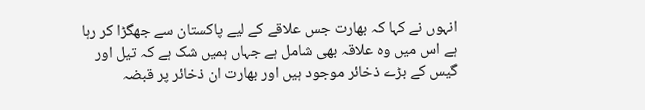انہوں نے کہا کہ بھارت جس علاقے کے لیے پاکستان سے جھگڑا کر رہا ہے اس میں وہ علاقہ بھی شامل ہے جہاں ہمیں شک ہے کہ تیل اور گیس کے بڑے ذخائر موجود ہیں اور بھارت ان ذخائر پر قبضہ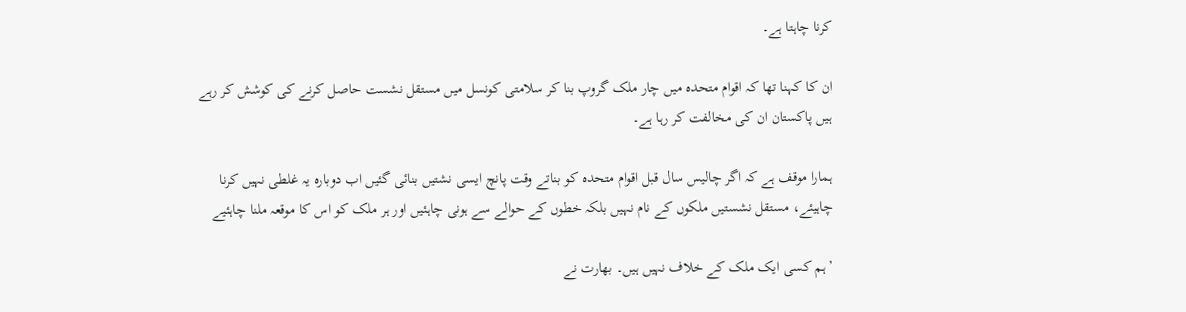کرنا چاہتا ہے۔

ان کا کہنا تھا کہ اقوام متحدہ میں چار ملک گروپ بنا کر سلامتی کونسل میں مستقل نشست حاصل کرنے کی کوشش کر رہے ہیں پاکستان ان کی مخالفت کر رہا ہے۔

ہمارا موقف ہے کہ اگر چالیس سال قبل اقوام متحدہ کو بناتے وقت پانچ ایسی نشتیں بنائی گئیں اب دوبارہ یہ غلطی نہیں کرنا چاہیئے، مستقل نشستیں ملکوں کے نام نہیں بلکہ خطوں کے حوالے سے ہونی چاہئیں اور ہر ملک کو اس کا موقعہ ملنا چاہئیے

’ہم کسی ایک ملک کے خلاف نہیں ہیں۔ بھارت نے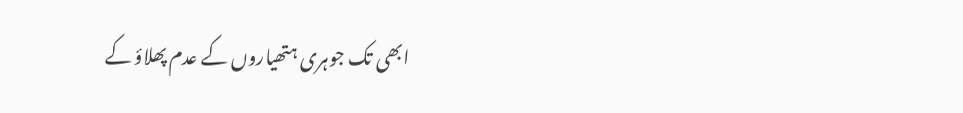ابھی تک جوہری ہتھیاروں کے عدم پھلاؤ کے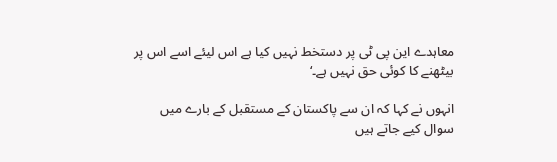معاہدے این پی ٹی پر دستخط نہیں کیا ہے اس لیئے اسے اس پر بیٹھنے کا کوئی حق نہیں ہے۔‘

انہوں نے کہا کہ ان سے پاکستان کے مستقبل کے بارے میں سوال کیے جاتے ہیں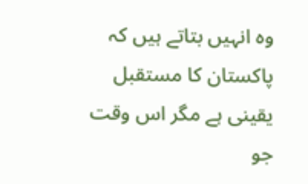وہ انہیں بتاتے ہیں کہ پاکستان کا مستقبل یقینی ہے مگر اس وقت جو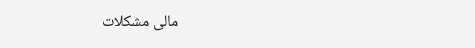مالی مشکلات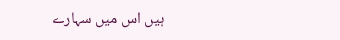ہیں اس میں سہارے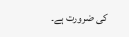کی ضرورت ہے۔